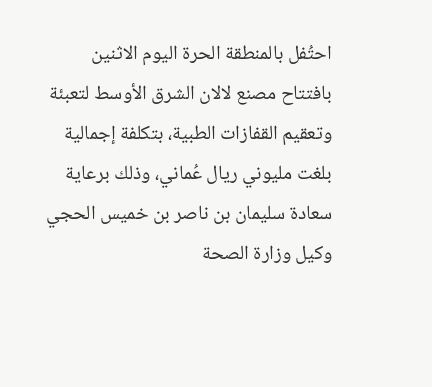احتُفل بالمنطقة الحرة اليوم الاثنين بافتتاح مصنع لالان الشرق الأوسط لتعبئة وتعقيم القفازات الطبية، بتكلفة إجمالية بلغت مليوني ريال عُماني، وذلك برعاية سعادة سليمان بن ناصر بن خميس الحجي وكيل وزارة الصحة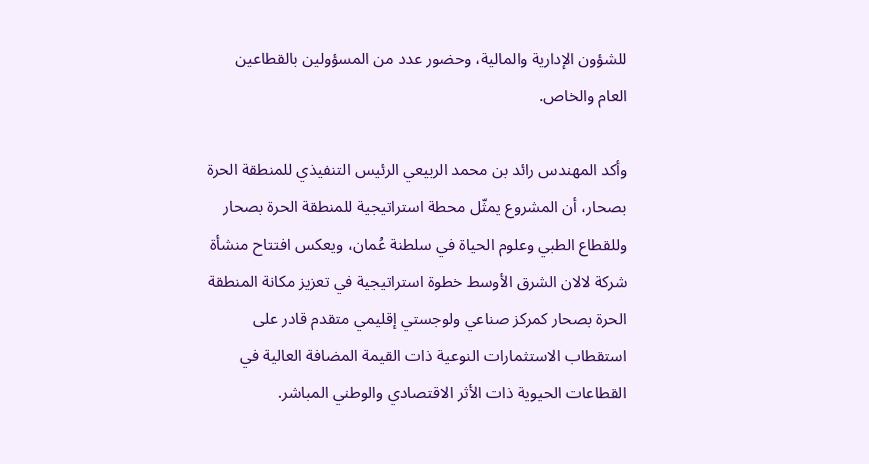للشؤون الإدارية والمالية، وحضور عدد من المسؤولين بالقطاعين العام والخاص.

وأكد المهندس رائد بن محمد الربيعي الرئيس التنفيذي للمنطقة الحرة بصحار، أن المشروع يمثّل محطة استراتيجية للمنطقة الحرة بصحار وللقطاع الطبي وعلوم الحياة في سلطنة عُمان، ويعكس افتتاح منشأة شركة لالان الشرق الأوسط خطوة استراتيجية في تعزيز مكانة المنطقة الحرة بصحار كمركز صناعي ولوجستي إقليمي متقدم قادر على استقطاب الاستثمارات النوعية ذات القيمة المضافة العالية في القطاعات الحيوية ذات الأثر الاقتصادي والوطني المباشر.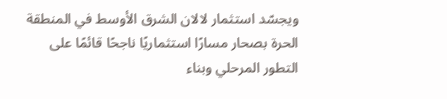ويجسّد استثمار لالان الشرق الأوسط في المنطقة الحرة بصحار مسارًا استثماريًا ناجحًا قائمًا على التطور المرحلي وبناء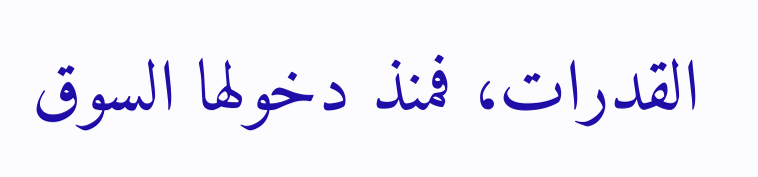القدرات، فمنذ دخولها السوق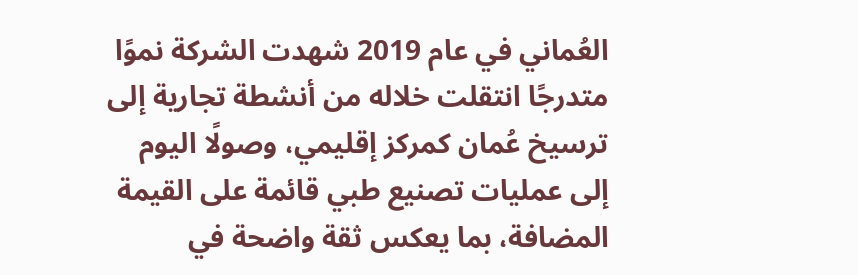العُماني في عام 2019 شهدت الشركة نموًا متدرجًا انتقلت خلاله من أنشطة تجارية إلى ترسيخ عُمان كمركز إقليمي، وصولًا اليوم إلى عمليات تصنيع طبي قائمة على القيمة المضافة، بما يعكس ثقة واضحة في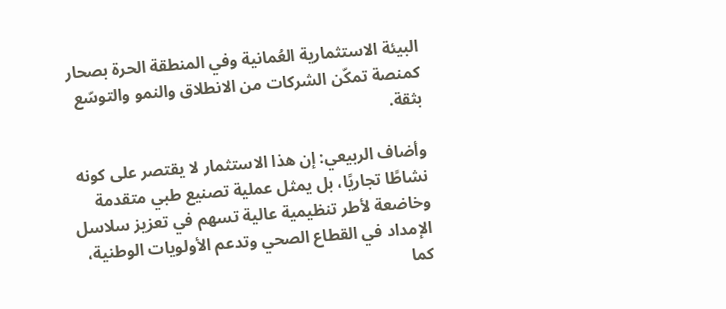البيئة الاستثمارية العُمانية وفي المنطقة الحرة بصحار كمنصة تمكّن الشركات من الانطلاق والنمو والتوسّع بثقة.

وأضاف الربيعي: إن هذا الاستثمار لا يقتصر على كونه نشاطًا تجاريًا، بل يمثل عملية تصنيع طبي متقدمة وخاضعة لأطر تنظيمية عالية تسهم في تعزيز سلاسل الإمداد في القطاع الصحي وتدعم الأولويات الوطنية، كما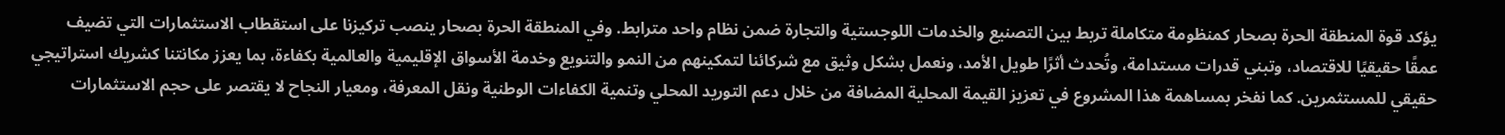يؤكد قوة المنطقة الحرة بصحار كمنظومة متكاملة تربط بين التصنيع والخدمات اللوجستية والتجارة ضمن نظام واحد مترابط. وفي المنطقة الحرة بصحار ينصب تركيزنا على استقطاب الاستثمارات التي تضيف عمقًا حقيقيًا للاقتصاد، وتبني قدرات مستدامة، وتُحدث أثرًا طويل الأمد، ونعمل بشكل وثيق مع شركائنا لتمكينهم من النمو والتنويع وخدمة الأسواق الإقليمية والعالمية بكفاءة، بما يعزز مكانتنا كشريك استراتيجي حقيقي للمستثمرين. كما نفخر بمساهمة هذا المشروع في تعزيز القيمة المحلية المضافة من خلال دعم التوريد المحلي وتنمية الكفاءات الوطنية ونقل المعرفة، ومعيار النجاح لا يقتصر على حجم الاستثمارات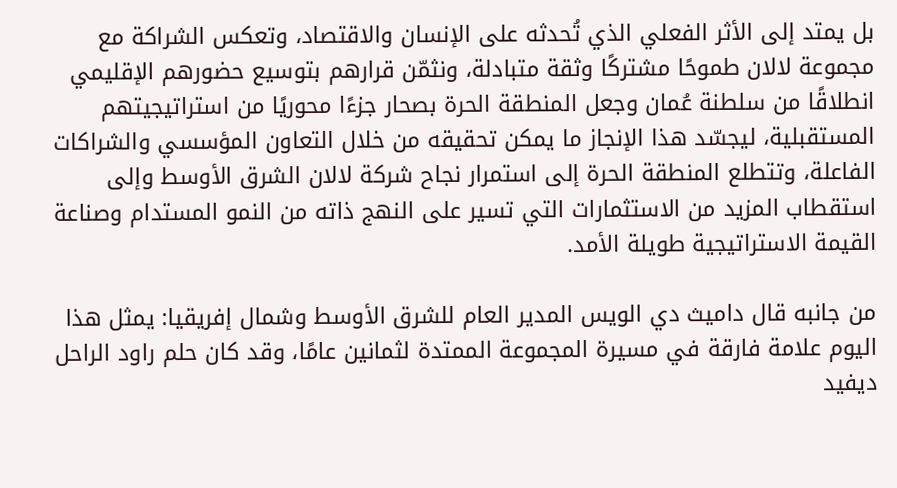بل يمتد إلى الأثر الفعلي الذي تُحدثه على الإنسان والاقتصاد، وتعكس الشراكة مع مجموعة لالان طموحًا مشتركًا وثقة متبادلة، ونثمّن قرارهم بتوسيع حضورهم الإقليمي انطلاقًا من سلطنة عُمان وجعل المنطقة الحرة بصحار جزءًا محوريًا من استراتيجيتهم المستقبلية، ليجسّد هذا الإنجاز ما يمكن تحقيقه من خلال التعاون المؤسسي والشراكات الفاعلة، وتتطلع المنطقة الحرة إلى استمرار نجاح شركة لالان الشرق الأوسط وإلى استقطاب المزيد من الاستثمارات التي تسير على النهج ذاته من النمو المستدام وصناعة القيمة الاستراتيجية طويلة الأمد.

من جانبه قال داميث دي الويس المدير العام للشرق الأوسط وشمال إفريقيا: يمثل هذا اليوم علامة فارقة في مسيرة المجموعة الممتدة لثمانين عامًا، وقد كان حلم راود الراحل ديفيد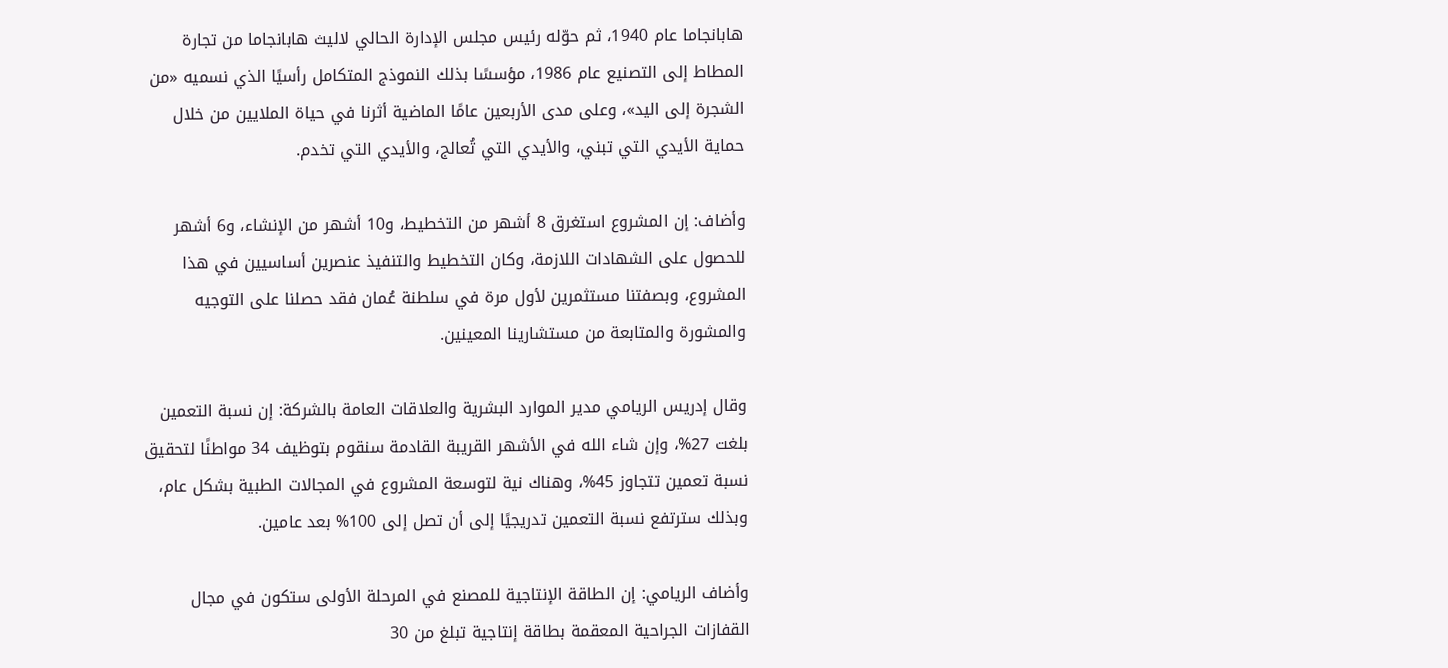هابانجاما عام 1940، ثم حوّله رئيس مجلس الإدارة الحالي لاليث هابانجاما من تجارة المطاط إلى التصنيع عام 1986، مؤسسًا بذلك النموذج المتكامل رأسيًا الذي نسميه «من الشجرة إلى اليد»، وعلى مدى الأربعين عامًا الماضية أثرنا في حياة الملايين من خلال حماية الأيدي التي تبني، والأيدي التي تُعالج، والأيدي التي تخدم.

وأضاف: إن المشروع استغرق 8 أشهر من التخطيط، و10 أشهر من الإنشاء، و6 أشهر للحصول على الشهادات اللازمة، وكان التخطيط والتنفيذ عنصرين أساسيين في هذا المشروع، وبصفتنا مستثمرين لأول مرة في سلطنة عُمان فقد حصلنا على التوجيه والمشورة والمتابعة من مستشارينا المعينين.

وقال إدريس الريامي مدير الموارد البشرية والعلاقات العامة بالشركة: إن نسبة التعمين بلغت 27%، وإن شاء الله في الأشهر القريبة القادمة سنقوم بتوظيف 34 مواطنًا لتحقيق نسبة تعمين تتجاوز 45%، وهناك نية لتوسعة المشروع في المجالات الطبية بشكل عام، وبذلك سترتفع نسبة التعمين تدريجيًا إلى أن تصل إلى 100% بعد عامين.

وأضاف الريامي: إن الطاقة الإنتاجية للمصنع في المرحلة الأولى ستكون في مجال القفازات الجراحية المعقمة بطاقة إنتاجية تبلغ من 30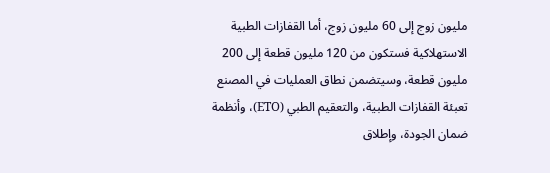مليون زوج إلى 60 مليون زوج، أما القفازات الطبية الاستهلاكية فستكون من 120 مليون قطعة إلى 200 مليون قطعة، وسيتضمن نطاق العمليات في المصنع تعبئة القفازات الطبية، والتعقيم الطبي (ETO)، وأنظمة ضمان الجودة، وإطلاق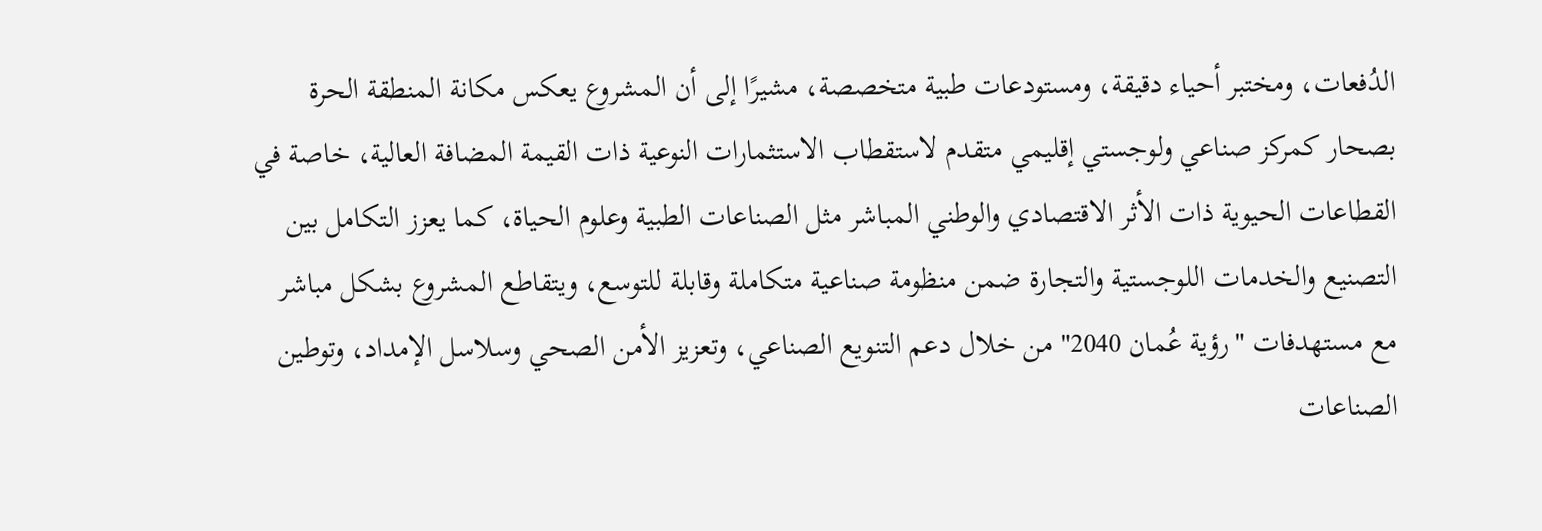الدُفعات، ومختبر أحياء دقيقة، ومستودعات طبية متخصصة، مشيرًا إلى أن المشروع يعكس مكانة المنطقة الحرة بصحار كمركز صناعي ولوجستي إقليمي متقدم لاستقطاب الاستثمارات النوعية ذات القيمة المضافة العالية، خاصة في القطاعات الحيوية ذات الأثر الاقتصادي والوطني المباشر مثل الصناعات الطبية وعلوم الحياة، كما يعزز التكامل بين التصنيع والخدمات اللوجستية والتجارة ضمن منظومة صناعية متكاملة وقابلة للتوسع، ويتقاطع المشروع بشكل مباشر مع مستهدفات "رؤية عُمان 2040" من خلال دعم التنويع الصناعي، وتعزيز الأمن الصحي وسلاسل الإمداد، وتوطين الصناعات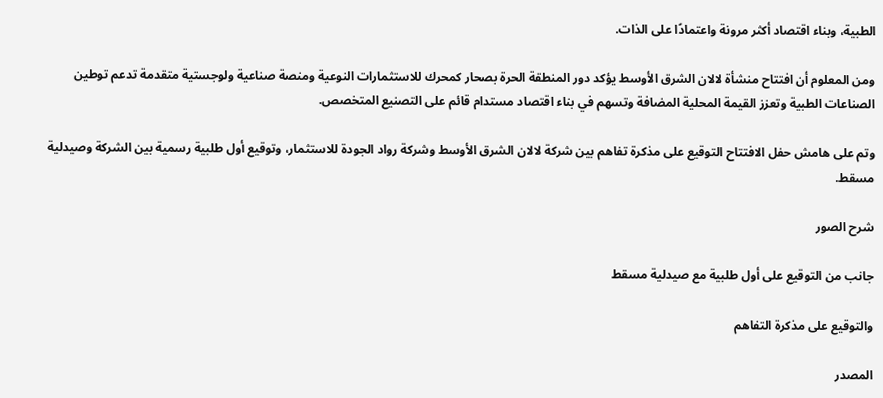الطبية، وبناء اقتصاد أكثر مرونة واعتمادًا على الذات.

ومن المعلوم أن افتتاح منشأة لالان الشرق الأوسط يؤكد دور المنطقة الحرة بصحار كمحرك للاستثمارات النوعية ومنصة صناعية ولوجستية متقدمة تدعم توطين الصناعات الطبية وتعزز القيمة المحلية المضافة وتسهم في بناء اقتصاد مستدام قائم على التصنيع المتخصص.

وتم على هامش حفل الافتتاح التوقيع على مذكرة تفاهم بين شركة لالان الشرق الأوسط وشركة رواد الجودة للاستثمار، وتوقيع أول طلبية رسمية بين الشركة وصيدلية مسقط.

شرح الصور

جانب من التوقيع على أول طلبية مع صيدلية مسقط

والتوقيع على مذكرة التفاهم

المصدر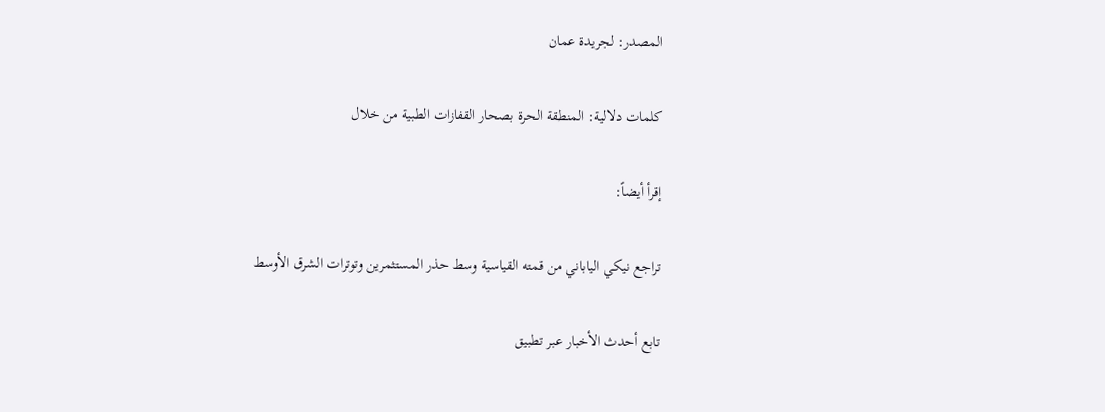المصدر: لجريدة عمان

كلمات دلالية: المنطقة الحرة بصحار القفازات الطبیة من خلال

إقرأ أيضاً:

تراجع نيكي الياباني من قمته القياسية وسط حذر المستثمرين وتوترات الشرق الأوسط

تابع أحدث الأخبار عبر تطبيق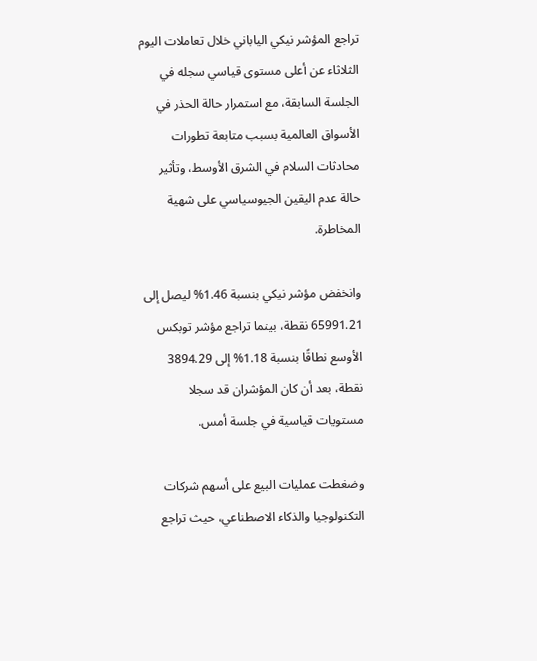تراجع المؤشر نيكي الياباني خلال تعاملات اليوم الثلاثاء عن أعلى مستوى قياسي سجله في الجلسة السابقة، مع استمرار حالة الحذر في الأسواق العالمية بسبب متابعة تطورات محادثات السلام في الشرق الأوسط، وتأثير حالة عدم اليقين الجيوسياسي على شهية المخاطرة.

وانخفض مؤشر نيكي بنسبة 1.46% ليصل إلى 65991.21 نقطة، بينما تراجع مؤشر توبكس الأوسع نطاقًا بنسبة 1.18% إلى 3894.29 نقطة، بعد أن كان المؤشران قد سجلا مستويات قياسية في جلسة أمس.

وضغطت عمليات البيع على أسهم شركات التكنولوجيا والذكاء الاصطناعي، حيث تراجع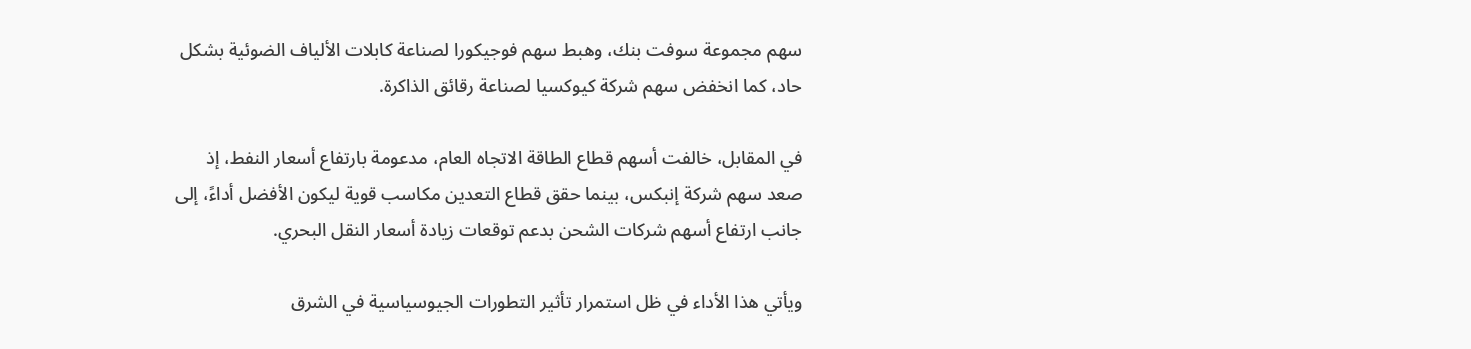سهم مجموعة سوفت بنك، وهبط سهم فوجيكورا لصناعة كابلات الألياف الضوئية بشكل حاد، كما انخفض سهم شركة كيوكسيا لصناعة رقائق الذاكرة.

في المقابل، خالفت أسهم قطاع الطاقة الاتجاه العام، مدعومة بارتفاع أسعار النفط، إذ صعد سهم شركة إنبكس، بينما حقق قطاع التعدين مكاسب قوية ليكون الأفضل أداءً، إلى جانب ارتفاع أسهم شركات الشحن بدعم توقعات زيادة أسعار النقل البحري.

ويأتي هذا الأداء في ظل استمرار تأثير التطورات الجيوسياسية في الشرق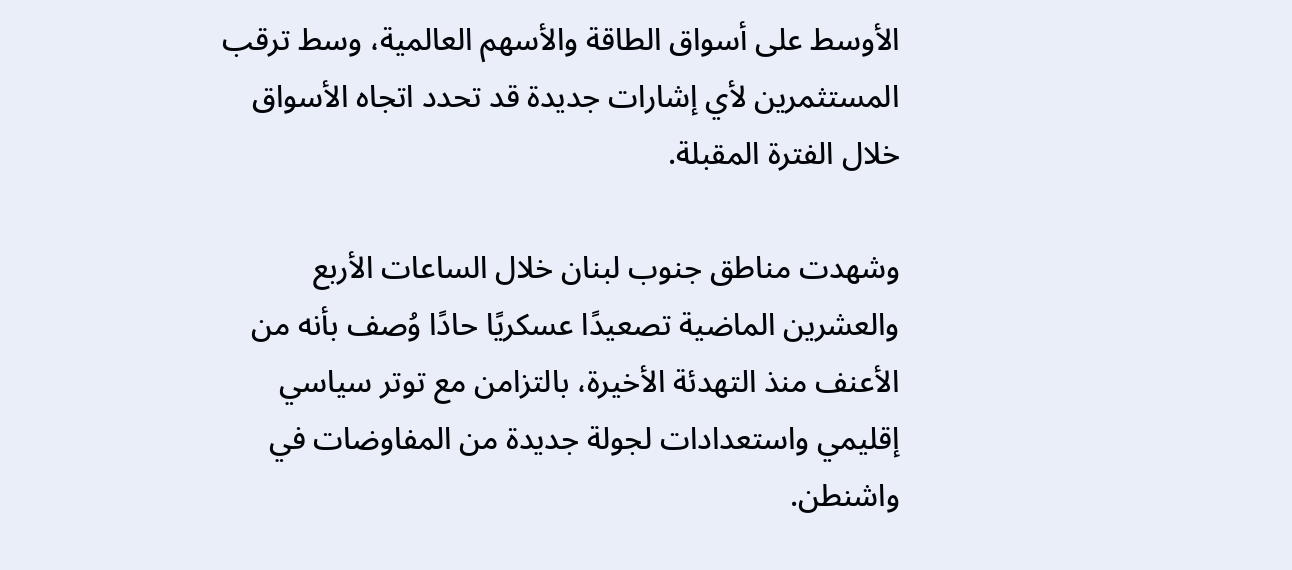الأوسط على أسواق الطاقة والأسهم العالمية، وسط ترقب المستثمرين لأي إشارات جديدة قد تحدد اتجاه الأسواق خلال الفترة المقبلة.

وشهدت مناطق جنوب لبنان خلال الساعات الأربع والعشرين الماضية تصعيدًا عسكريًا حادًا وُصف بأنه من الأعنف منذ التهدئة الأخيرة، بالتزامن مع توتر سياسي إقليمي واستعدادات لجولة جديدة من المفاوضات في واشنطن.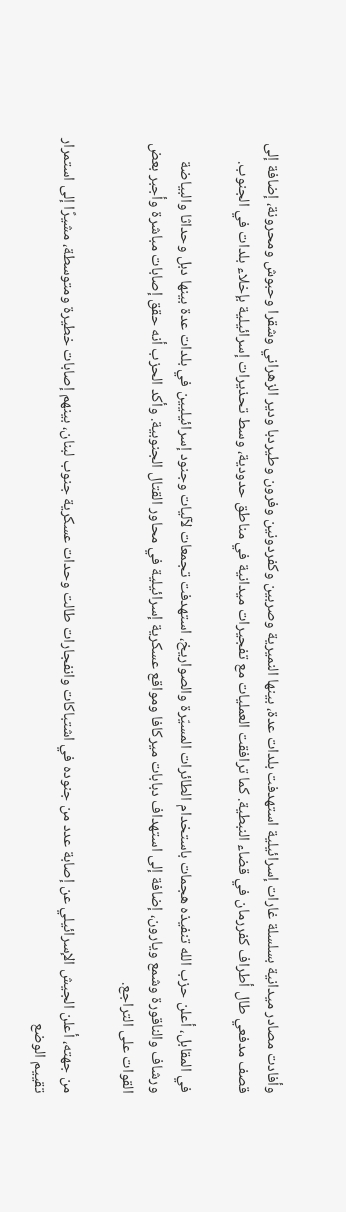وأفادت مصادر ميدانية بسلسلة غارات إسرائيلية استهدفت بلدات عدة، بينها النميرية وصربين وكفردونين وفرون وطيردبا ودير الزهراني وشقرا وحبوش ومحرونة، إضافة إلى قصف مدفعي طال أطراف كفررمان في قضاء النبطية. كما ترافقت العمليات مع تفجيرات ميدانية في مناطق حدودية، وسط تحذيرات إسرائيلية بإخلاء بلدات في الجنوب.

في المقابل، أعلن حزب الله تنفيذه هجمات باستخدام الطائرات المسيّرة والصواريخ، استهدفت تجمعات لآليات وجنود إسرائيليين في بلدات عدة بينها دبل وحداثا والبياضة ورشاف والناقورة وشمع ويارون، إضافة إلى استهداف دبابات ميركافا ومواقع عسكرية إسرائيلية في محاور القتال الجنوبية. وأكد الحزب أنه حقق إصابات مباشرة وأجبر بعض القوات على التراجع.

من جهته، أعلن الجيش الإسرائيلي عن إصابة عدد من جنوده في اشتباكات وانفجارات طالت وحدات عسكرية جنوب لبنان، بينهم إصابات خطيرة ومتوسطة، مشيرًا إلى استمرار تقييم الوضع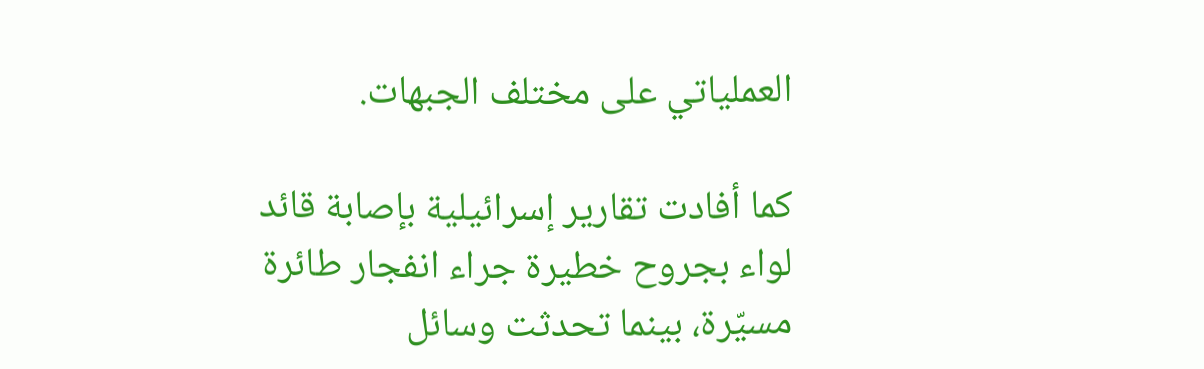العملياتي على مختلف الجبهات.

كما أفادت تقارير إسرائيلية بإصابة قائد لواء بجروح خطيرة جراء انفجار طائرة مسيّرة، بينما تحدثت وسائل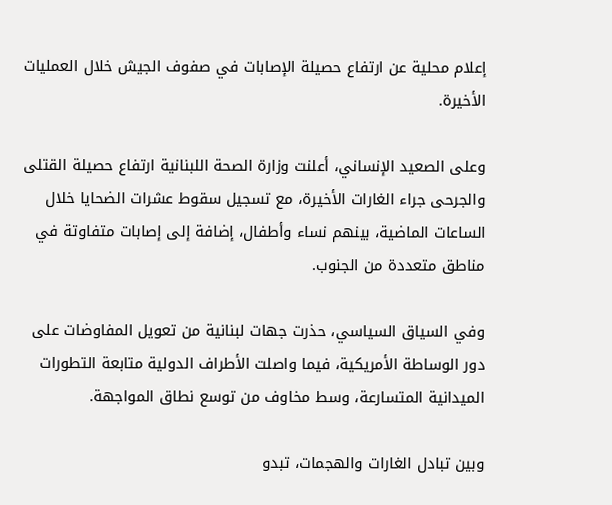إعلام محلية عن ارتفاع حصيلة الإصابات في صفوف الجيش خلال العمليات الأخيرة.

وعلى الصعيد الإنساني، أعلنت وزارة الصحة اللبنانية ارتفاع حصيلة القتلى والجرحى جراء الغارات الأخيرة، مع تسجيل سقوط عشرات الضحايا خلال الساعات الماضية، بينهم نساء وأطفال، إضافة إلى إصابات متفاوتة في مناطق متعددة من الجنوب.

وفي السياق السياسي، حذرت جهات لبنانية من تعويل المفاوضات على دور الوساطة الأمريكية، فيما واصلت الأطراف الدولية متابعة التطورات الميدانية المتسارعة، وسط مخاوف من توسع نطاق المواجهة.

وبين تبادل الغارات والهجمات، تبدو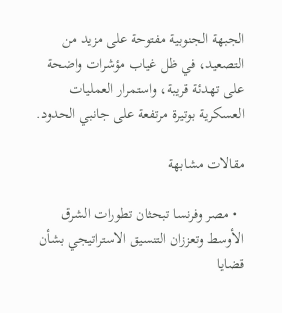الجبهة الجنوبية مفتوحة على مزيد من التصعيد، في ظل غياب مؤشرات واضحة على تهدئة قريبة، واستمرار العمليات العسكرية بوتيرة مرتفعة على جانبي الحدود.

مقالات مشابهة

  • مصر وفرنسا تبحثان تطورات الشرق الأوسط وتعززان التنسيق الاستراتيجي بشأن قضايا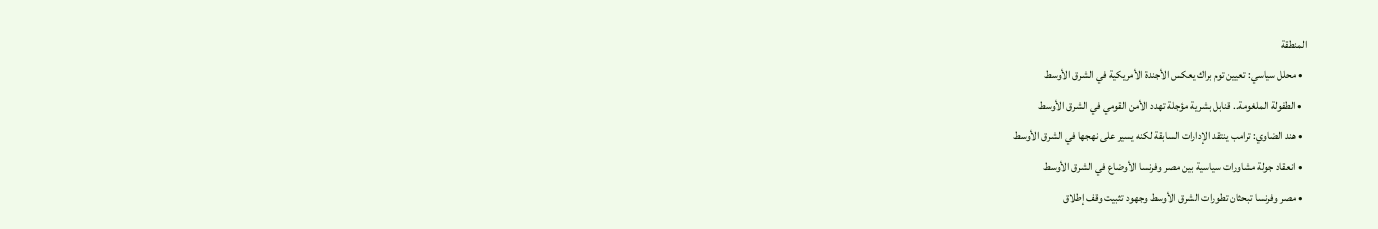المنطقة
  • محلل سياسي: تعيين توم براك يعكس الأجندة الأمريكية في الشرق الأوسط
  • الطفولة الملغومة.. قنابل بشرية مؤجلة تهدد الأمن القومي في الشرق الأوسط
  • هند الضاوي: ترامب ينتقد الإدارات السابقة لكنه يسير على نهجها في الشرق الأوسط
  • انعقاد جولة مشاورات سياسية بين مصر وفرنسا الأوضاع في الشرق الأوسط
  • مصر وفرنسا تبحثان تطورات الشرق الأوسط وجهود تثبيت وقف إطلاق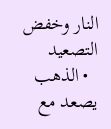النار وخفض التصعيد
  • الذهب يصعد مع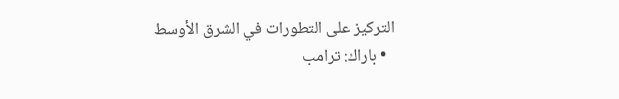التركيز على التطورات في الشرق الأوسط
  • باراك: ترامب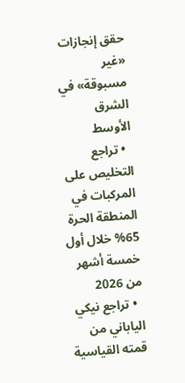حقق إنجازات «غير مسبوقة» في الشرق الأوسط
  • تراجع التخليص على المركبات في المنطقة الحرة 65% خلال أول خمسة أشهر من 2026
  • تراجع نيكي الياباني من قمته القياسية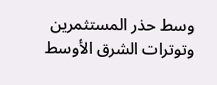وسط حذر المستثمرين وتوترات الشرق الأوسط